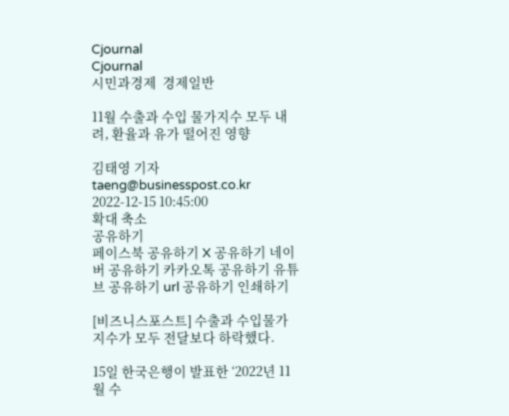Cjournal
Cjournal
시민과경제  경제일반

11월 수출과 수입 물가지수 모두 내려, 환율과 유가 떨어진 영향

김태영 기자 taeng@businesspost.co.kr 2022-12-15 10:45:00
확대 축소
공유하기
페이스북 공유하기 X 공유하기 네이버 공유하기 카카오톡 공유하기 유튜브 공유하기 url 공유하기 인쇄하기

[비즈니스포스트] 수출과 수입물가지수가 모두 전달보다 하락했다.

15일 한국은행이 발표한 ‘2022년 11월 수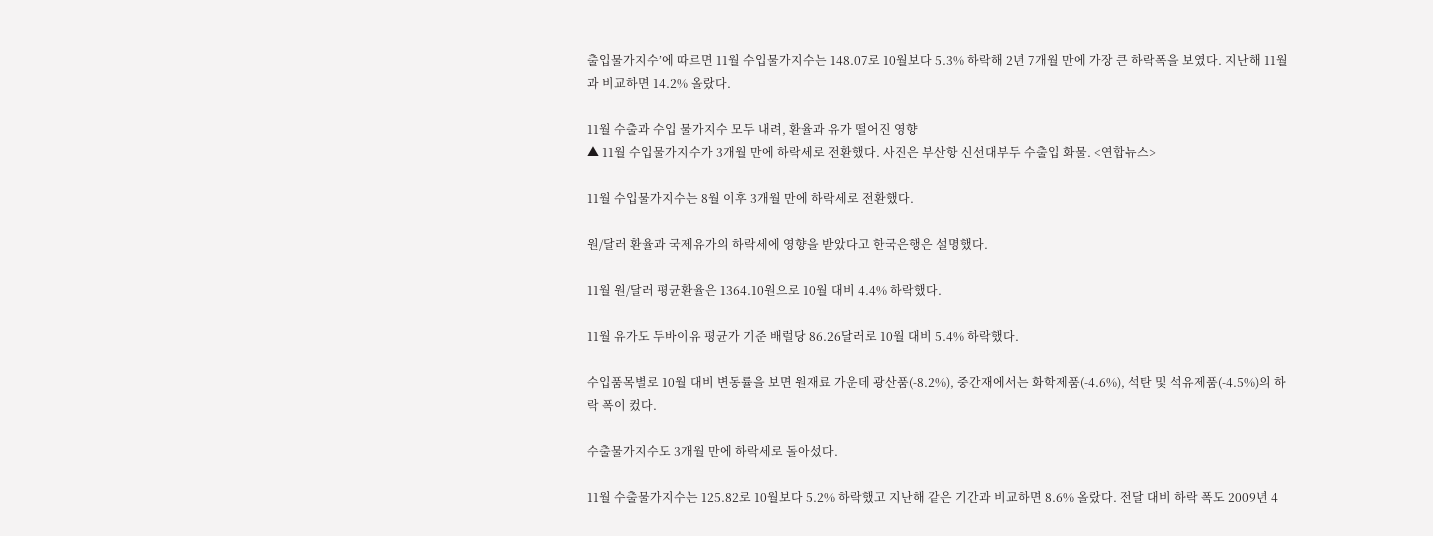출입물가지수’에 따르면 11월 수입물가지수는 148.07로 10월보다 5.3% 하락해 2년 7개월 만에 가장 큰 하락폭을 보였다. 지난해 11월과 비교하면 14.2% 올랐다.

11월 수출과 수입 물가지수 모두 내려, 환율과 유가 떨어진 영향
▲ 11월 수입물가지수가 3개월 만에 하락세로 전환했다. 사진은 부산항 신선대부두 수출입 화물. <연합뉴스>

11월 수입물가지수는 8월 이후 3개월 만에 하락세로 전환했다.

원/달러 환율과 국제유가의 하락세에 영향을 받았다고 한국은행은 설명했다.

11월 원/달러 평균환율은 1364.10원으로 10월 대비 4.4% 하락했다.

11월 유가도 두바이유 평균가 기준 배럴당 86.26달러로 10월 대비 5.4% 하락했다.

수입품목별로 10월 대비 변동률을 보면 원재료 가운데 광산품(-8.2%), 중간재에서는 화학제품(-4.6%), 석탄 및 석유제품(-4.5%)의 하락 폭이 컸다.

수출물가지수도 3개월 만에 하락세로 돌아섰다.

11월 수출물가지수는 125.82로 10월보다 5.2% 하락했고 지난해 같은 기간과 비교하면 8.6% 올랐다. 전달 대비 하락 폭도 2009년 4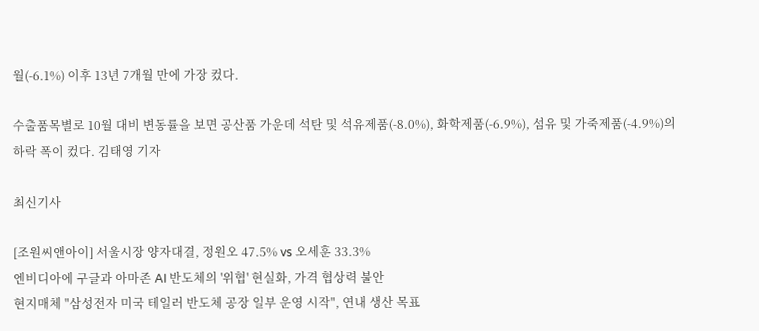월(-6.1%) 이후 13년 7개월 만에 가장 컸다.

수출품목별로 10월 대비 변동률을 보면 공산품 가운데 석탄 및 석유제품(-8.0%), 화학제품(-6.9%), 섬유 및 가죽제품(-4.9%)의 하락 폭이 컸다. 김태영 기자

최신기사

[조원씨앤아이] 서울시장 양자대결, 정원오 47.5% vs 오세훈 33.3%
엔비디아에 구글과 아마존 AI 반도체의 '위협' 현실화, 가격 협상력 불안
현지매체 "삼성전자 미국 테일러 반도체 공장 일부 운영 시작", 연내 생산 목표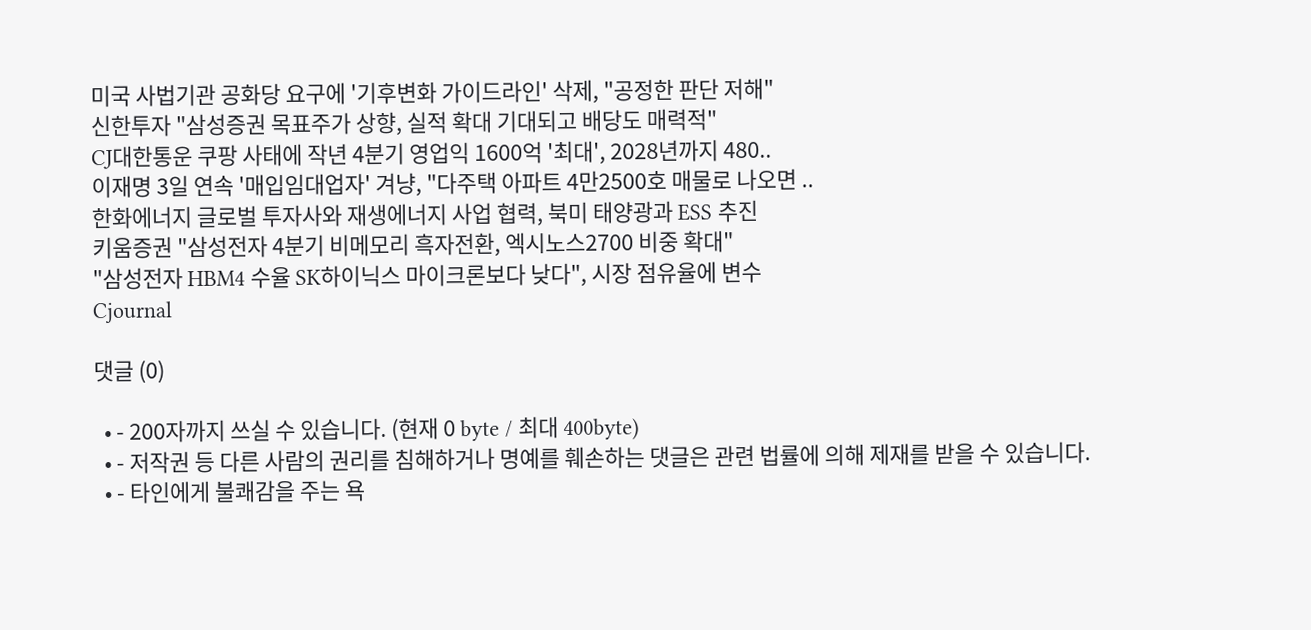미국 사법기관 공화당 요구에 '기후변화 가이드라인' 삭제, "공정한 판단 저해"
신한투자 "삼성증권 목표주가 상향, 실적 확대 기대되고 배당도 매력적"
CJ대한통운 쿠팡 사태에 작년 4분기 영업익 1600억 '최대', 2028년까지 480..
이재명 3일 연속 '매입임대업자' 겨냥, "다주택 아파트 4만2500호 매물로 나오면 ..
한화에너지 글로벌 투자사와 재생에너지 사업 협력, 북미 태양광과 ESS 추진
키움증권 "삼성전자 4분기 비메모리 흑자전환, 엑시노스2700 비중 확대"
"삼성전자 HBM4 수율 SK하이닉스 마이크론보다 낮다", 시장 점유율에 변수
Cjournal

댓글 (0)

  • - 200자까지 쓰실 수 있습니다. (현재 0 byte / 최대 400byte)
  • - 저작권 등 다른 사람의 권리를 침해하거나 명예를 훼손하는 댓글은 관련 법률에 의해 제재를 받을 수 있습니다.
  • - 타인에게 불쾌감을 주는 욕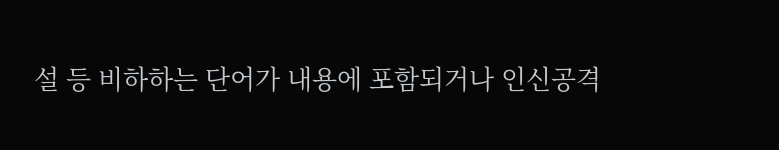설 등 비하하는 단어가 내용에 포함되거나 인신공격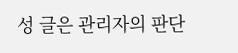성 글은 관리자의 판단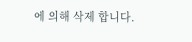에 의해 삭제 합니다.